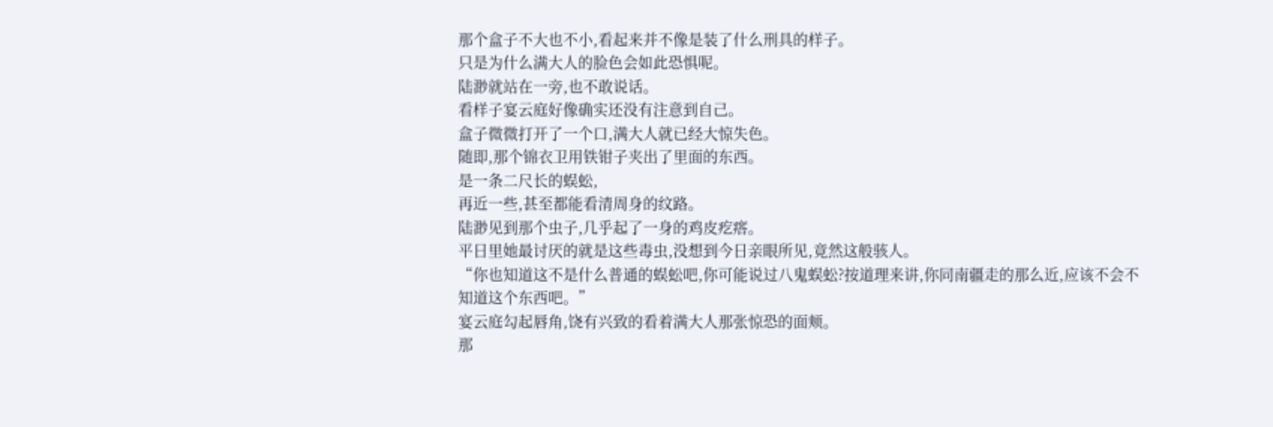那个盒子不大也不小,看起来并不像是装了什么刑具的样子。
只是为什么满大人的脸色会如此恐惧呢。
陆渺就站在一旁,也不敢说话。
看样子宴云庭好像确实还没有注意到自己。
盒子微微打开了一个口,满大人就已经大惊失色。
随即,那个锦衣卫用铁钳子夹出了里面的东西。
是一条二尺长的蜈蚣,
再近一些,甚至都能看清周身的纹路。
陆渺见到那个虫子,几乎起了一身的鸡皮疙瘩。
平日里她最讨厌的就是这些毒虫,没想到今日亲眼所见,竟然这般骇人。
“你也知道这不是什么普通的蜈蚣吧,你可能说过八鬼蜈蚣?按道理来讲,你同南疆走的那么近,应该不会不知道这个东西吧。”
宴云庭勾起唇角,饶有兴致的看着满大人那张惊恐的面颊。
那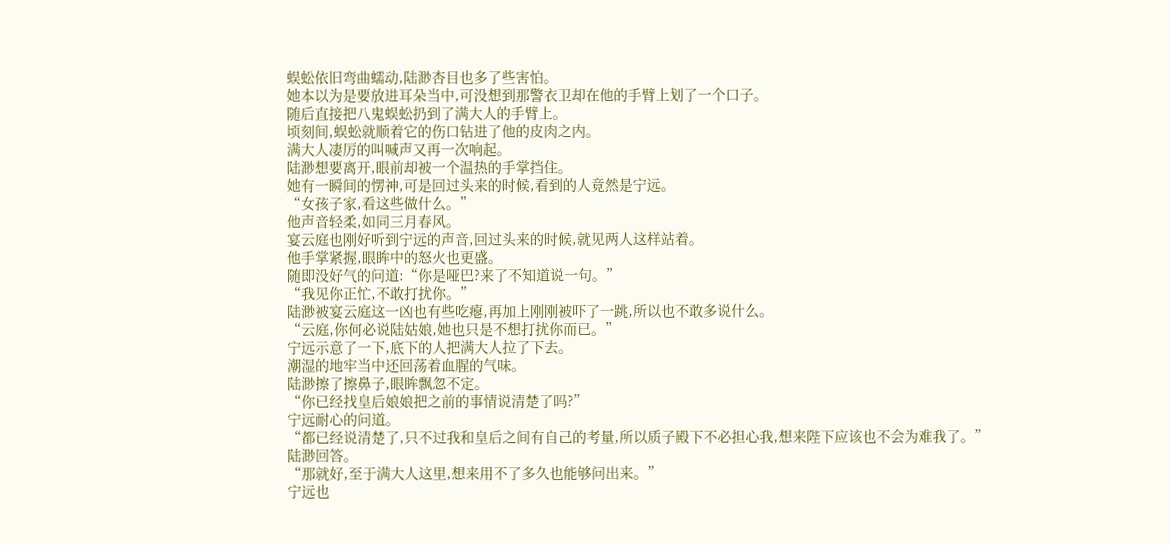蜈蚣依旧弯曲蠕动,陆渺杏目也多了些害怕。
她本以为是要放进耳朵当中,可没想到那警衣卫却在他的手臂上划了一个口子。
随后直接把八鬼蜈蚣扔到了满大人的手臂上。
顷刻间,蜈蚣就顺着它的伤口钻进了他的皮肉之内。
满大人凄厉的叫喊声又再一次响起。
陆渺想要离开,眼前却被一个温热的手掌挡住。
她有一瞬间的愣神,可是回过头来的时候,看到的人竟然是宁远。
“女孩子家,看这些做什么。”
他声音轻柔,如同三月春风。
宴云庭也刚好听到宁远的声音,回过头来的时候,就见两人这样站着。
他手掌紧握,眼眸中的怒火也更盛。
随即没好气的问道:“你是哑巴?来了不知道说一句。”
“我见你正忙,不敢打扰你。”
陆渺被宴云庭这一凶也有些吃瘪,再加上刚刚被吓了一跳,所以也不敢多说什么。
“云庭,你何必说陆姑娘,她也只是不想打扰你而已。”
宁远示意了一下,底下的人把满大人拉了下去。
潮湿的地牢当中还回荡着血腥的气味。
陆渺擦了擦鼻子,眼眸飘忽不定。
“你已经找皇后娘娘把之前的事情说清楚了吗?”
宁远耐心的问道。
“都已经说清楚了,只不过我和皇后之间有自己的考量,所以质子殿下不必担心我,想来陛下应该也不会为难我了。”
陆渺回答。
“那就好,至于满大人这里,想来用不了多久也能够问出来。”
宁远也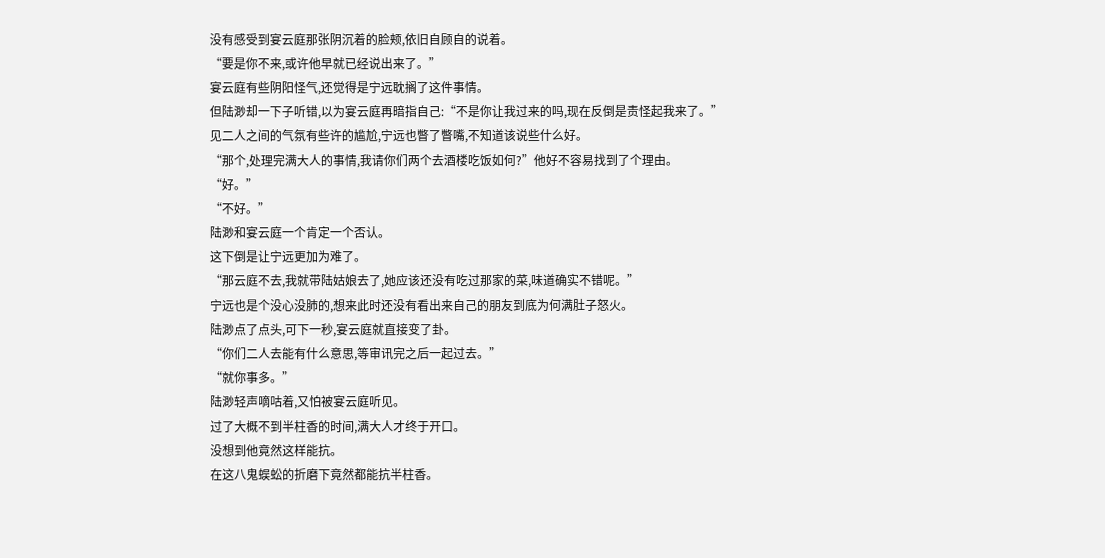没有感受到宴云庭那张阴沉着的脸颊,依旧自顾自的说着。
“要是你不来,或许他早就已经说出来了。”
宴云庭有些阴阳怪气,还觉得是宁远耽搁了这件事情。
但陆渺却一下子听错,以为宴云庭再暗指自己:“不是你让我过来的吗,现在反倒是责怪起我来了。”
见二人之间的气氛有些许的尴尬,宁远也瞥了瞥嘴,不知道该说些什么好。
“那个,处理完满大人的事情,我请你们两个去酒楼吃饭如何?”他好不容易找到了个理由。
“好。”
“不好。”
陆渺和宴云庭一个肯定一个否认。
这下倒是让宁远更加为难了。
“那云庭不去,我就带陆姑娘去了,她应该还没有吃过那家的菜,味道确实不错呢。”
宁远也是个没心没肺的,想来此时还没有看出来自己的朋友到底为何满肚子怒火。
陆渺点了点头,可下一秒,宴云庭就直接变了卦。
“你们二人去能有什么意思,等审讯完之后一起过去。”
“就你事多。”
陆渺轻声嘀咕着,又怕被宴云庭听见。
过了大概不到半柱香的时间,满大人才终于开口。
没想到他竟然这样能抗。
在这八鬼蜈蚣的折磨下竟然都能抗半柱香。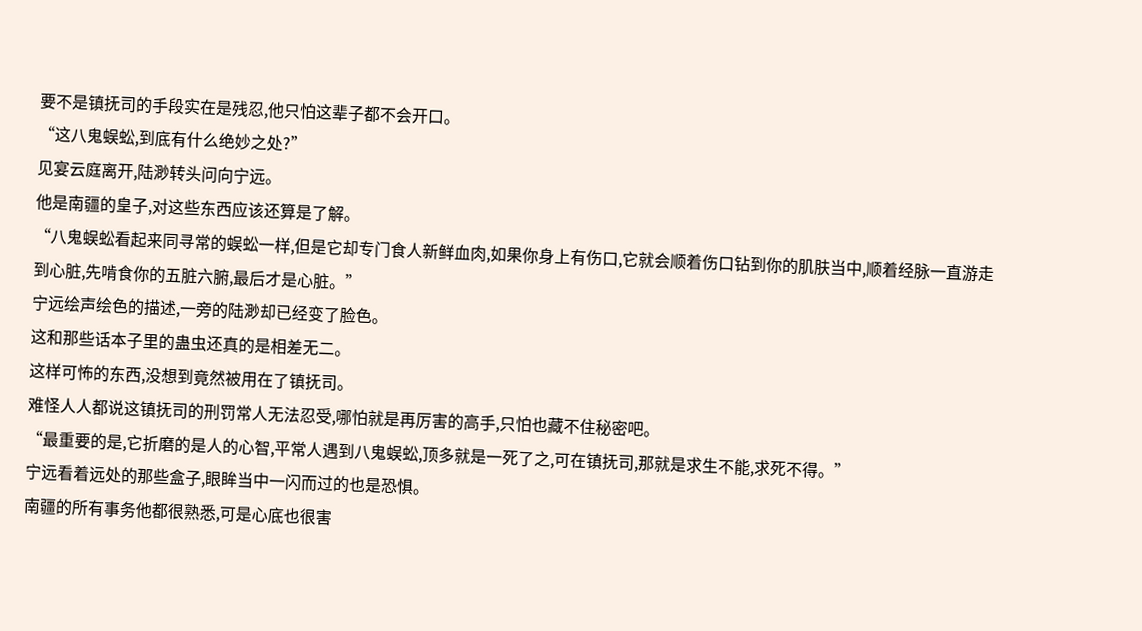要不是镇抚司的手段实在是残忍,他只怕这辈子都不会开口。
“这八鬼蜈蚣,到底有什么绝妙之处?”
见宴云庭离开,陆渺转头问向宁远。
他是南疆的皇子,对这些东西应该还算是了解。
“八鬼蜈蚣看起来同寻常的蜈蚣一样,但是它却专门食人新鲜血肉,如果你身上有伤口,它就会顺着伤口钻到你的肌肤当中,顺着经脉一直游走到心脏,先啃食你的五脏六腑,最后才是心脏。”
宁远绘声绘色的描述,一旁的陆渺却已经变了脸色。
这和那些话本子里的蛊虫还真的是相差无二。
这样可怖的东西,没想到竟然被用在了镇抚司。
难怪人人都说这镇抚司的刑罚常人无法忍受,哪怕就是再厉害的高手,只怕也藏不住秘密吧。
“最重要的是,它折磨的是人的心智,平常人遇到八鬼蜈蚣,顶多就是一死了之,可在镇抚司,那就是求生不能,求死不得。”
宁远看着远处的那些盒子,眼眸当中一闪而过的也是恐惧。
南疆的所有事务他都很熟悉,可是心底也很害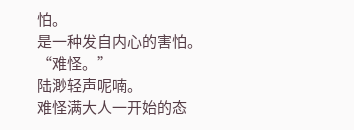怕。
是一种发自内心的害怕。
“难怪。”
陆渺轻声呢喃。
难怪满大人一开始的态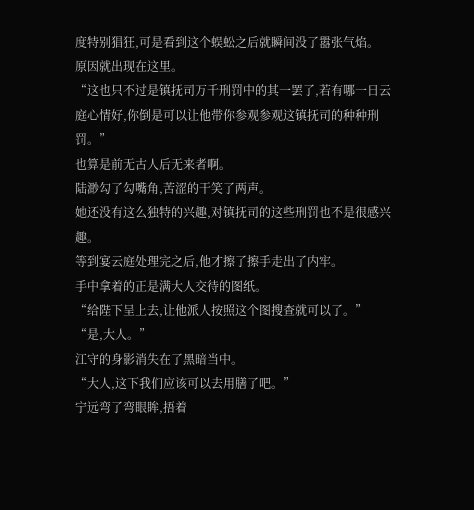度特别猖狂,可是看到这个蜈蚣之后就瞬间没了嚣张气焰。
原因就出现在这里。
“这也只不过是镇抚司万千刑罚中的其一罢了,若有哪一日云庭心情好,你倒是可以让他带你参观参观这镇抚司的种种刑罚。”
也算是前无古人后无来者啊。
陆渺勾了勾嘴角,苦涩的干笑了两声。
她还没有这么独特的兴趣,对镇抚司的这些刑罚也不是很感兴趣。
等到宴云庭处理完之后,他才擦了擦手走出了内牢。
手中拿着的正是满大人交待的图纸。
“给陛下呈上去,让他派人按照这个图搜查就可以了。”
“是,大人。”
江守的身影消失在了黑暗当中。
“大人,这下我们应该可以去用膳了吧。”
宁远弯了弯眼眸,捂着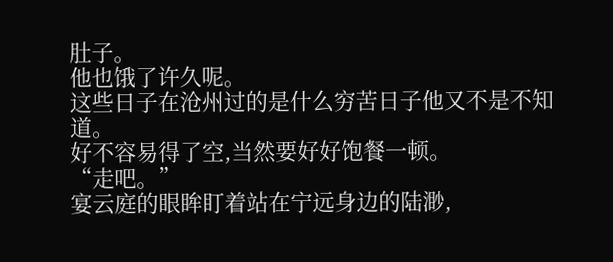肚子。
他也饿了许久呢。
这些日子在沧州过的是什么穷苦日子他又不是不知道。
好不容易得了空,当然要好好饱餐一顿。
“走吧。”
宴云庭的眼眸盯着站在宁远身边的陆渺,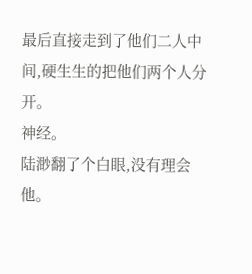最后直接走到了他们二人中间,硬生生的把他们两个人分开。
神经。
陆渺翻了个白眼,没有理会他。